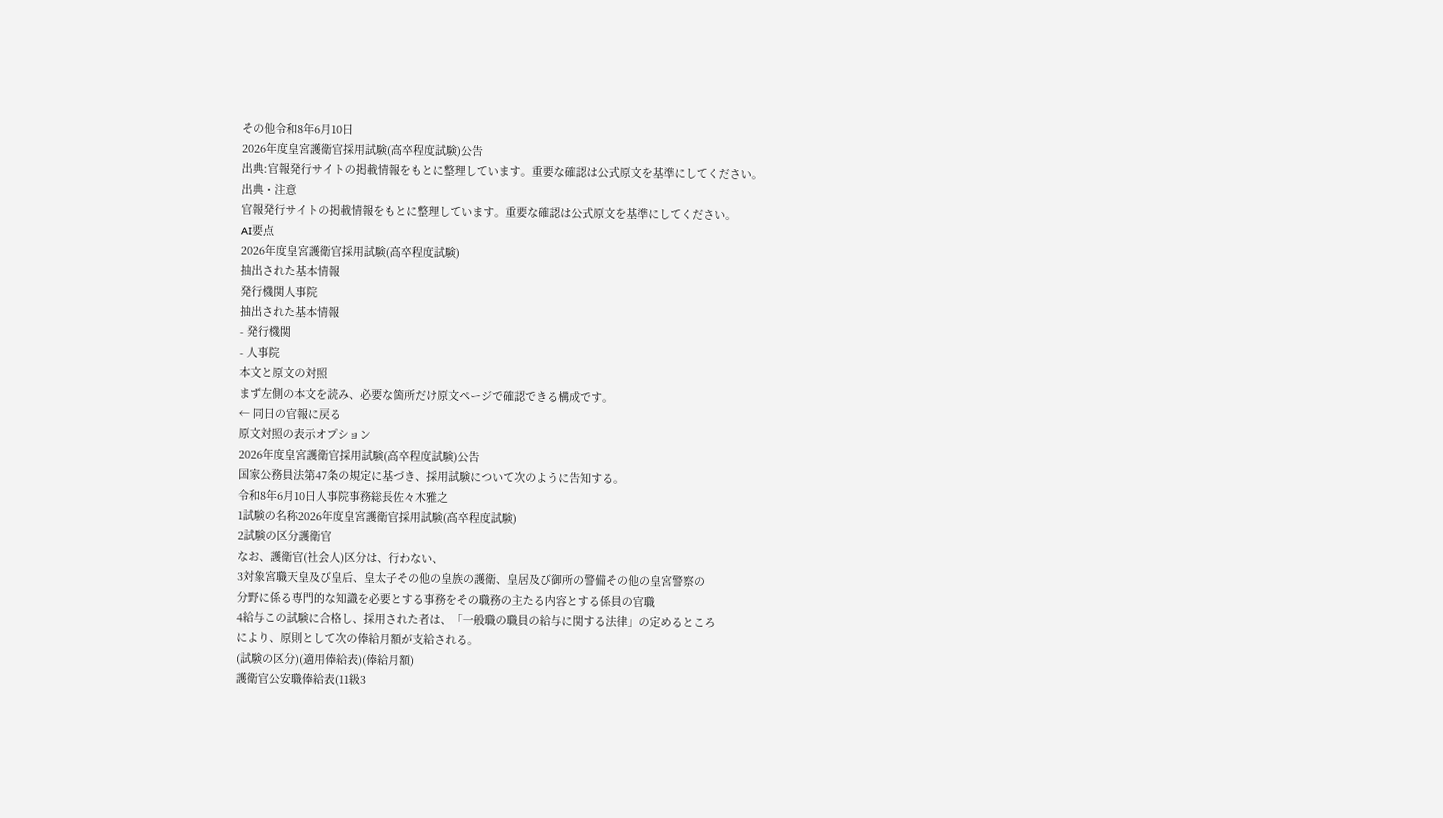その他令和8年6月10日
2026年度皇宮護衛官採用試験(高卒程度試験)公告
出典:官報発行サイトの掲載情報をもとに整理しています。重要な確認は公式原文を基準にしてください。
出典・注意
官報発行サイトの掲載情報をもとに整理しています。重要な確認は公式原文を基準にしてください。
AI要点
2026年度皇宮護衛官採用試験(高卒程度試験)
抽出された基本情報
発行機関人事院
抽出された基本情報
- 発行機関
- 人事院
本文と原文の対照
まず左側の本文を読み、必要な箇所だけ原文ページで確認できる構成です。
← 同日の官報に戻る
原文対照の表示オプション
2026年度皇宮護衛官採用試験(高卒程度試験)公告
国家公務員法第47条の規定に基づき、採用試験について次のように告知する。
令和8年6月10日人事院事務総長佐々木雅之
1試験の名称2026年度皇宮護衛官採用試験(高卒程度試験)
2試験の区分護衛官
なお、護衛官(社会人)区分は、行わない、
3対象宮職天皇及び皇后、皇太子その他の皇族の護衛、皇居及び御所の警備その他の皇宮警察の
分野に係る専門的な知識を必要とする事務をその職務の主たる内容とする係員の官職
4給与この試験に合格し、採用された者は、「一般職の職員の給与に関する法律」の定めるところ
により、原則として次の俸給月額が支給される。
(試験の区分)(適用俸給表)(俸給月額)
護衛官公安職俸給表(11級3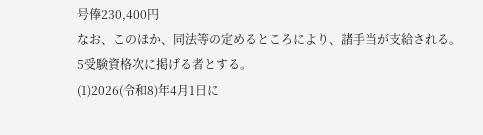号俸230,400円
なお、このほか、同法等の定めるところにより、諸手当が支給される。
5受験資格次に掲げる者とする。
(1)2026(令和8)年4月1日に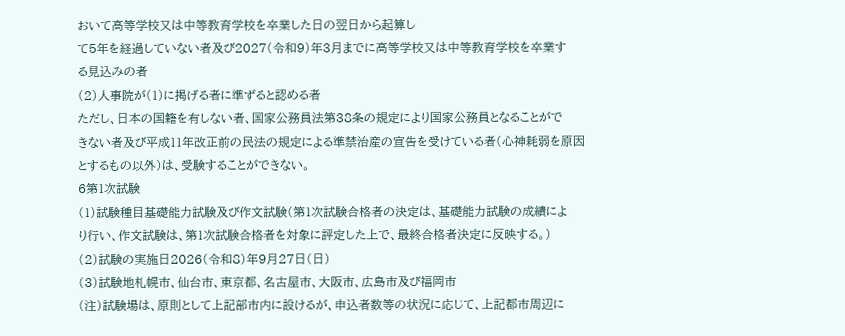おいて高等学校又は中等教育学校を卒業した日の翌日から起算し
て5年を経過していない者及び2027(令和9)年3月までに高等学校又は中等教育学校を卒業す
る見込みの者
(2)人事院が(1)に掲げる者に準ずると認める者
ただし、日本の国籍を有しない者、国家公務員法第38条の規定により国家公務員となることがで
きない者及び平成11年改正前の民法の規定による準禁治産の宣告を受けている者(心神耗弱を原因
とするもの以外)は、受験することができない。
6第1次試験
(1)試験種目基礎能力試験及び作文試験(第1次試験合格者の決定は、基礎能力試験の成績によ
り行い、作文試験は、第1次試験合格者を対象に評定した上で、最終合格者決定に反映する。)
(2)試験の実施日2026(令和8)年9月27日(日)
(3)試験地札幌市、仙台市、東京都、名古屋市、大阪市、広島市及び福岡市
(注)試験場は、原則として上記部市内に設けるが、申込者数等の状況に応じて、上記都市周辺に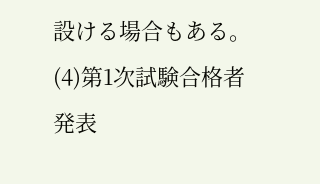設ける場合もある。
(4)第1次試験合格者発表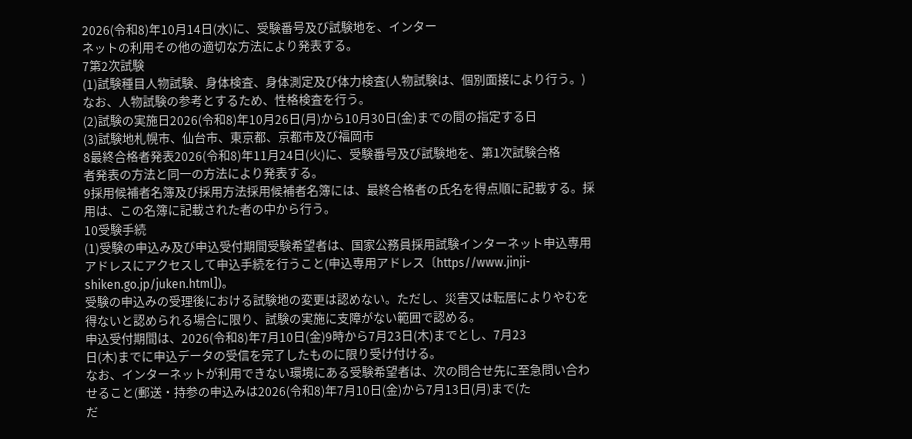2026(令和8)年10月14日(水)に、受験番号及び試験地を、インター
ネットの利用その他の適切な方法により発表する。
7第2次試験
(1)試験種目人物試験、身体検査、身体測定及び体力検査(人物試験は、個別面接により行う。)
なお、人物試験の参考とするため、性格検査を行う。
(2)試験の実施日2026(令和8)年10月26日(月)から10月30日(金)までの間の指定する日
(3)試験地札幌市、仙台市、東京都、京都市及び福岡市
8最終合格者発表2026(令和8)年11月24日(火)に、受験番号及び試験地を、第1次試験合格
者発表の方法と同一の方法により発表する。
9採用候補者名簿及び採用方法採用候補者名簿には、最終合格者の氏名を得点順に記載する。採
用は、この名簿に記載された者の中から行う。
10受験手続
(1)受験の申込み及び申込受付期間受験希望者は、国家公務員採用試験インターネット申込専用
アドレスにアクセスして申込手続を行うこと(申込専用アドレス〔https//www.jinji-
shiken.go.jp/juken.html])。
受験の申込みの受理後における試験地の変更は認めない。ただし、災害又は転居によりやむを
得ないと認められる場合に限り、試験の実施に支障がない範囲で認める。
申込受付期間は、2026(令和8)年7月10日(金)9時から7月23日(木)までとし、7月23
日(木)までに申込データの受信を完了したものに限り受け付ける。
なお、インターネットが利用できない環境にある受験希望者は、次の問合せ先に至急問い合わ
せること(郵送・持参の申込みは2026(令和8)年7月10日(金)から7月13日(月)まで(た
だ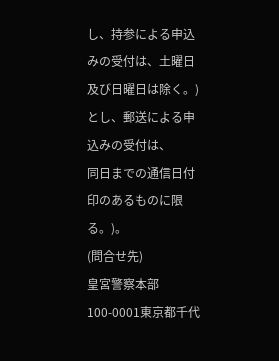し、持参による申込みの受付は、土曜日及び日曜日は除く。)とし、郵送による申込みの受付は、
同日までの通信日付印のあるものに限る。)。
(問合せ先)
皇宮警察本部100-0001東京都千代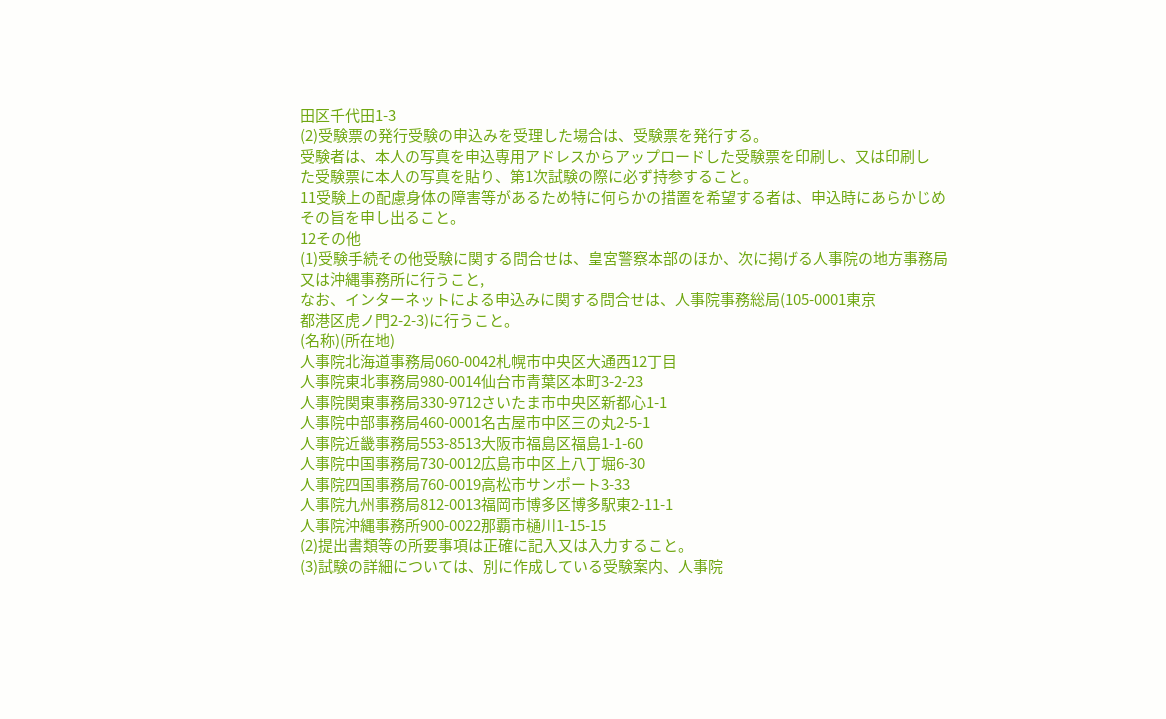田区千代田1-3
(2)受験票の発行受験の申込みを受理した場合は、受験票を発行する。
受験者は、本人の写真を申込専用アドレスからアップロードした受験票を印刷し、又は印刷し
た受験票に本人の写真を貼り、第1次試験の際に必ず持参すること。
11受験上の配慮身体の障害等があるため特に何らかの措置を希望する者は、申込時にあらかじめ
その旨を申し出ること。
12その他
(1)受験手続その他受験に関する問合せは、皇宮警察本部のほか、次に掲げる人事院の地方事務局
又は沖縄事務所に行うこと,
なお、インターネットによる申込みに関する問合せは、人事院事務総局(105-0001東京
都港区虎ノ門2-2-3)に行うこと。
(名称)(所在地)
人事院北海道事務局060-0042札幌市中央区大通西12丁目
人事院東北事務局980-0014仙台市青葉区本町3-2-23
人事院関東事務局330-9712さいたま市中央区新都心1-1
人事院中部事務局460-0001名古屋市中区三の丸2-5-1
人事院近畿事務局553-8513大阪市福島区福島1-1-60
人事院中国事務局730-0012広島市中区上八丁堀6-30
人事院四国事務局760-0019高松市サンポート3-33
人事院九州事務局812-0013福岡市博多区博多駅東2-11-1
人事院沖縄事務所900-0022那覇市樋川1-15-15
(2)提出書類等の所要事項は正確に記入又は入力すること。
(3)試験の詳細については、別に作成している受験案内、人事院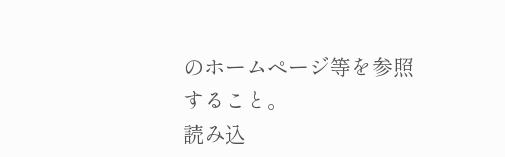のホームページ等を参照すること。
読み込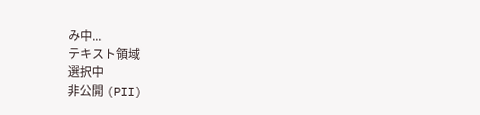み中...
テキスト領域
選択中
非公開 (PII)